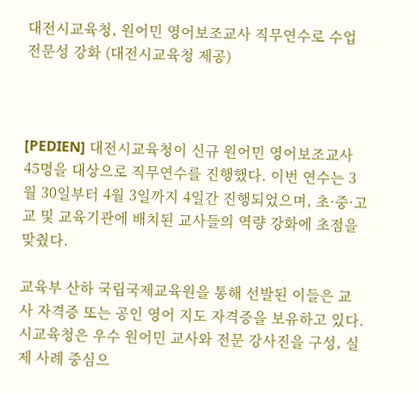대전시교육청, 원어민 영어보조교사 직무연수로 수업 전문성 강화 (대전시교육청 제공)



[PEDIEN] 대전시교육청이 신규 원어민 영어보조교사 45명을 대상으로 직무연수를 진행했다. 이번 연수는 3월 30일부터 4월 3일까지 4일간 진행되었으며, 초·중·고교 및 교육기관에 배치된 교사들의 역량 강화에 초점을 맞췄다.

교육부 산하 국립국제교육원을 통해 선발된 이들은 교사 자격증 또는 공인 영어 지도 자격증을 보유하고 있다. 시교육청은 우수 원어민 교사와 전문 강사진을 구성, 실제 사례 중심으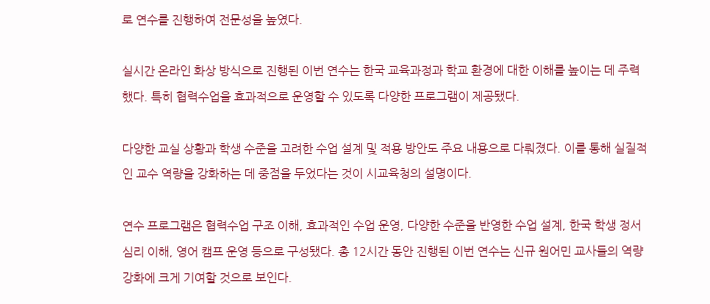로 연수를 진행하여 전문성을 높였다.

실시간 온라인 화상 방식으로 진행된 이번 연수는 한국 교육과정과 학교 환경에 대한 이해를 높이는 데 주력했다. 특히 협력수업을 효과적으로 운영할 수 있도록 다양한 프로그램이 제공됐다.

다양한 교실 상황과 학생 수준을 고려한 수업 설계 및 적용 방안도 주요 내용으로 다뤄졌다. 이를 통해 실질적인 교수 역량을 강화하는 데 중점을 두었다는 것이 시교육청의 설명이다.

연수 프로그램은 협력수업 구조 이해, 효과적인 수업 운영, 다양한 수준을 반영한 수업 설계, 한국 학생 정서 심리 이해, 영어 캠프 운영 등으로 구성됐다. 총 12시간 동안 진행된 이번 연수는 신규 원어민 교사들의 역량 강화에 크게 기여할 것으로 보인다.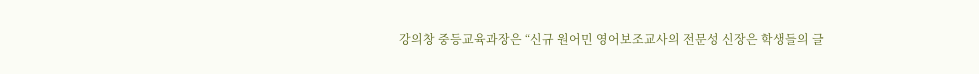강의창 중등교육과장은 “신규 원어민 영어보조교사의 전문성 신장은 학생들의 글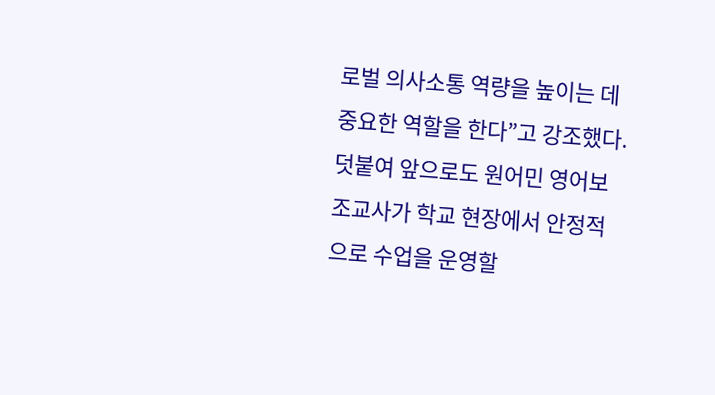로벌 의사소통 역량을 높이는 데 중요한 역할을 한다”고 강조했다. 덧붙여 앞으로도 원어민 영어보조교사가 학교 현장에서 안정적으로 수업을 운영할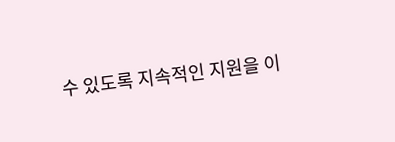수 있도록 지속적인 지원을 이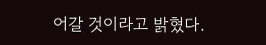어갈 것이라고 밝혔다.